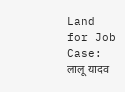Land for Job Case: लालू यादव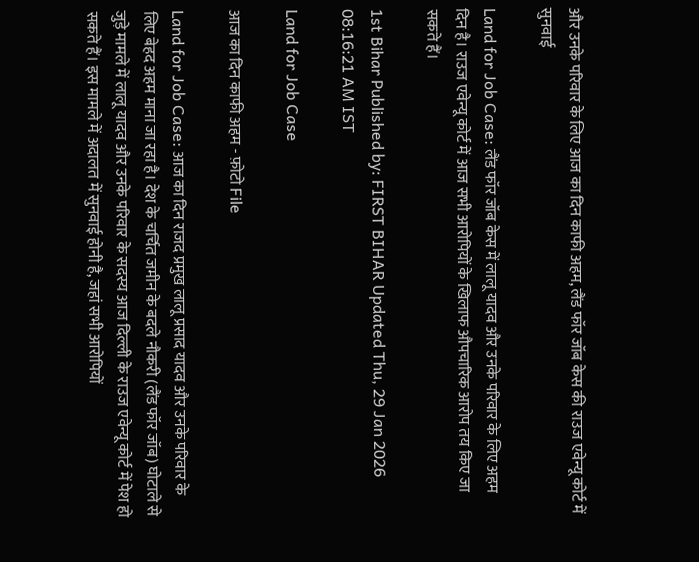और उनके परिवार के लिए आज का दिन काफी अहम, लैंड फॉर जॉब केस की राउज एवेन्यू कोर्ट में सुनवाई

Land for Job Case: लैंड फॉर जॉब केस में लालू यादव और उनके परिवार के लिए अहम दिन है। राउज एवेन्यू कोर्ट में आज सभी आरोपियों के खिलाफ औपचारिक आरोप तय किए जा सकते हैं।

1st Bihar Published by: FIRST BIHAR Updated Thu, 29 Jan 2026 08:16:21 AM IST

Land for Job Case

आज का दिन काफी अहम - फ़ोटो File

Land for Job Case: आज का दिन राजद प्रमुख लालू प्रसाद यादव और उनके परिवार के लिए बेहद अहम माना जा रहा है। देश के चर्चित जमीन के बदले नौकरी (लैंड फॉर जॉब) घोटाले से जुड़े मामले में लालू यादव और उनके परिवार के सदस्य आज दिल्ली के राउज एवेन्यू कोर्ट में पेश हो सकते हैं। इस मामले में अदालत में सुनवाई होनी है, जहां सभी आरोपियों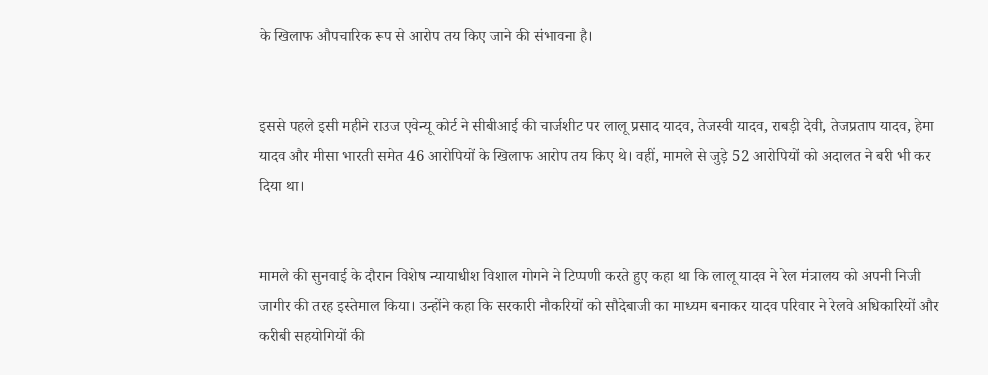के खिलाफ औपचारिक रूप से आरोप तय किए जाने की संभावना है।


इससे पहले इसी महीने राउज एवेन्यू कोर्ट ने सीबीआई की चार्जशीट पर लालू प्रसाद यादव, तेजस्वी यादव, राबड़ी देवी, तेजप्रताप यादव, हेमा यादव और मीसा भारती समेत 46 आरोपियों के खिलाफ आरोप तय किए थे। वहीं, मामले से जुड़े 52 आरोपियों को अदालत ने बरी भी कर दिया था।


मामले की सुनवाई के दौरान विशेष न्यायाधीश विशाल गोगने ने टिप्पणी करते हुए कहा था कि लालू यादव ने रेल मंत्रालय को अपनी निजी जागीर की तरह इस्तेमाल किया। उन्होंने कहा कि सरकारी नौकरियों को सौदेबाजी का माध्यम बनाकर यादव परिवार ने रेलवे अधिकारियों और करीबी सहयोगियों की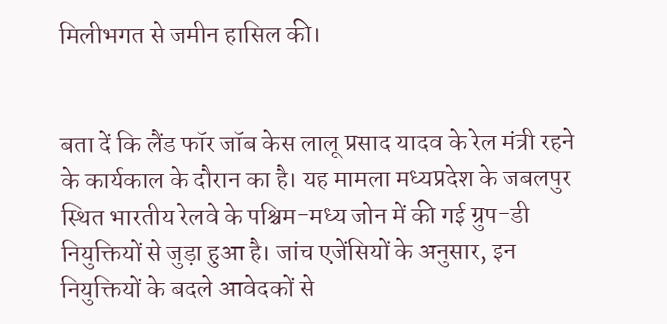मिलीभगत से जमीन हासिल की।


बता दें कि लैंड फॉर जॉब केस लालू प्रसाद यादव के रेल मंत्री रहने के कार्यकाल के दौरान का है। यह मामला मध्यप्रदेश के जबलपुर स्थित भारतीय रेलवे के पश्चिम-मध्य जोन में की गई ग्रुप-डी नियुक्तियों से जुड़ा हुआ है। जांच एजेंसियों के अनुसार, इन नियुक्तियों के बदले आवेदकों से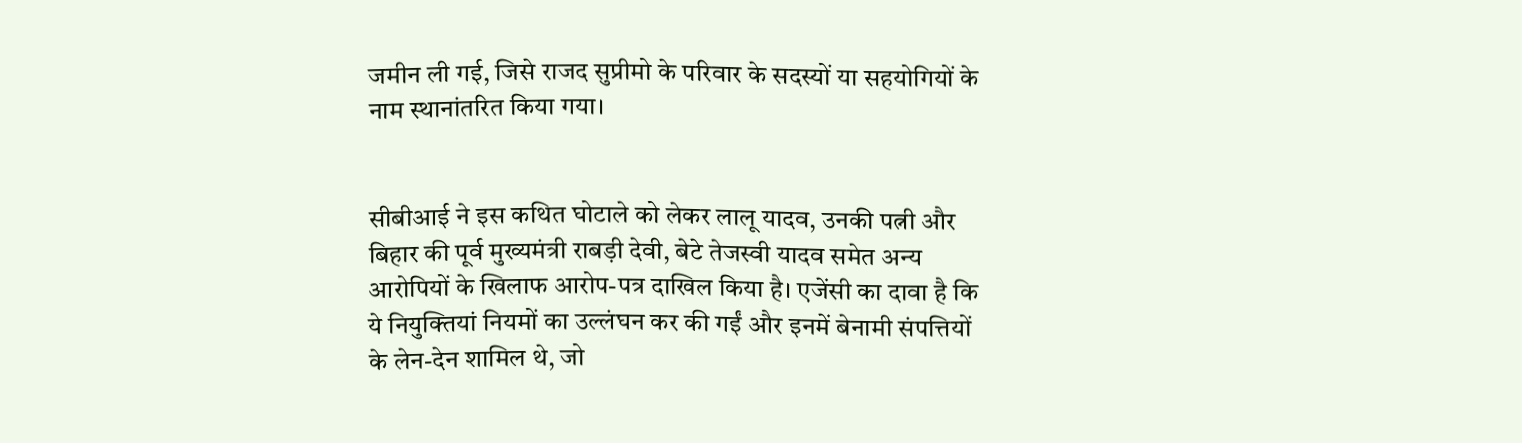जमीन ली गई, जिसे राजद सुप्रीमो के परिवार के सदस्यों या सहयोगियों के नाम स्थानांतरित किया गया।


सीबीआई ने इस कथित घोटाले को लेकर लालू यादव, उनकी पत्नी और बिहार की पूर्व मुख्यमंत्री राबड़ी देवी, बेटे तेजस्वी यादव समेत अन्य आरोपियों के खिलाफ आरोप-पत्र दाखिल किया है। एजेंसी का दावा है कि ये नियुक्तियां नियमों का उल्लंघन कर की गईं और इनमें बेनामी संपत्तियों के लेन-देन शामिल थे, जो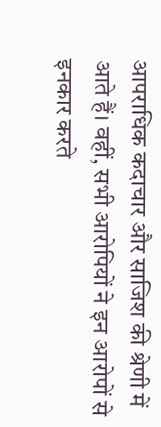आपराधिक कदाचार और साजिश की श्रेणी में आते हैं। वहीं, सभी आरोपियों ने इन आरोपों से इनकार करते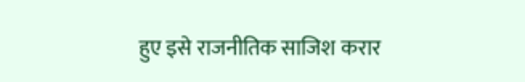हुए इसे राजनीतिक साजिश करार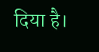दिया है।